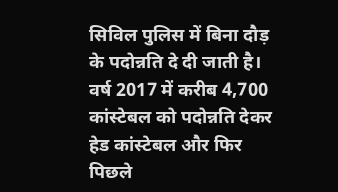सिविल पुलिस में बिना दौड़ के पदोन्नति दे दी जाती है। वर्ष 2017 में करीब 4,700 कांस्टेबल को पदोन्नति देकर हेड कांस्टेबल और फिर पिछले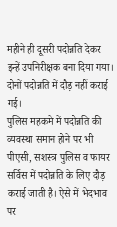महीने ही दूसरी पदोन्नति देकर इन्हें उपनिरीक्षक बना दिया गया। दोनों पदोन्नति में दौड़ नहीं कराई गई।
पुलिस महकमे में पदोन्नति की व्यवस्था समान होने पर भी पीएसी, सशस्त्र पुलिस व फायर सर्विस में पदोन्नति के लिए दौड़ कराई जाती है। ऐसे में भेदभाव पर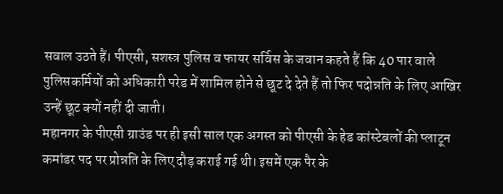सवाल उठते हैं। पीएसी, सशस्त्र पुलिस व फायर सर्विस के जवान कहते हैं कि 40 पार वाले पुलिसकर्मियों को अधिकारी परेड में शामिल होने से छूट दे देते हैं तो फिर पदोन्नति के लिए आखिर उन्हें छूट क्यों नहीं दी जाती।
महानगर के पीएसी ग्राउंड पर ही इसी साल एक अगस्त को पीएसी के हेड कांस्टेबलों की प्लाटून कमांडर पद पर प्रोन्नति के लिए दौड़ कराई गई थी। इसमें एक पैर के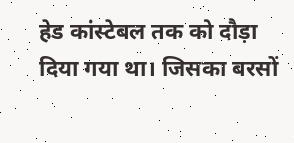हेड कांस्टेबल तक को दौड़ा दिया गया था। जिसका बरसों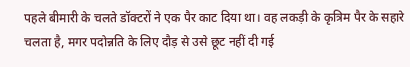पहले बीमारी के चलते डॉक्टरों ने एक पैर काट दिया था। वह लकड़ी के कृत्रिम पैर के सहारे चलता है, मगर पदोन्नति के लिए दौड़ से उसे छूट नहीं दी गई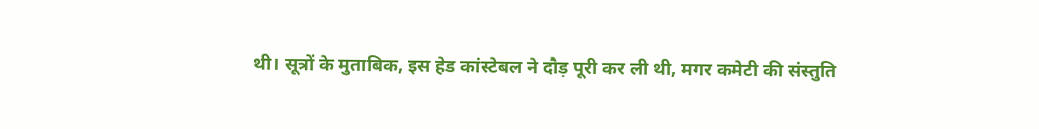थी। सूत्रों के मुताबिक, इस हेड कांस्टेबल ने दौड़ पूरी कर ली थी, मगर कमेटी की संस्तुति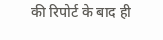की रिपोर्ट के बाद ही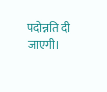पदोन्नति दी जाएगी।